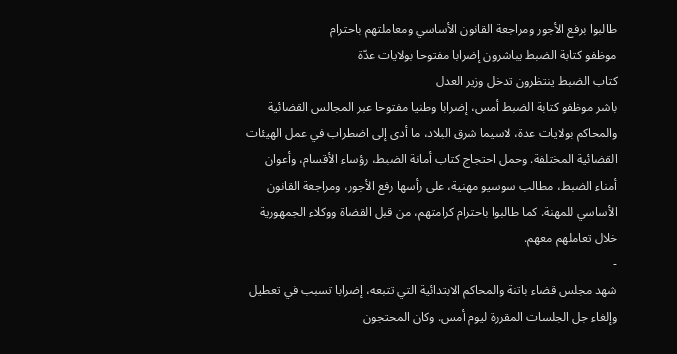طالبوا برفع الأجور ومراجعة القانون الأساسي ومعاملتهم باحترام
موظفو كتابة الضبط يباشرون إضرابا مفتوحا بولايات عدّة
كتاب الضبط ينتظرون تدخل وزير العدل
باشر موظفو كتابة الضبط أمس، إضرابا وطنيا مفتوحا عبر المجالس القضائية والمحاكم بولايات عدة، لاسيما شرق البلاد، ما أدى إلى اضطراب في عمل الهيئات القضائية المختلفة. وحمل احتجاج كتاب أمانة الضبط، رؤساء الأقسام، وأعوان أمناء الضبط، مطالب سوسيو مهنية، على رأسها رفع الأجور، ومراجعة القانون الأساسي للمهنة. كما طالبوا باحترام كرامتهم، من قبل القضاة ووكلاء الجمهورية خلال تعاملهم معهم.
-
شهد مجلس قضاء باتنة والمحاكم الابتدائية التي تتبعه، إضرابا تسبب في تعطيل وإلغاء جل الجلسات المقررة ليوم أمس. وكان المحتجون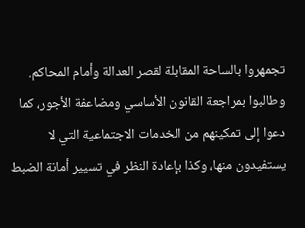تجمهروا بالساحة المقابلة لقصر العدالة وأمام المحاكم. وطالبوا بمراجعة القانون الأساسي ومضاعفة الأجور، كما دعوا إلى تمكينهم من الخدمات الاجتماعية التي لا يستفيدون منها، وكذا بإعادة النظر في تسيير أمانة الضبط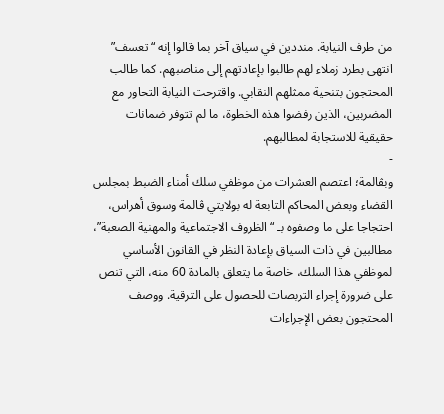من طرف النيابة. منددين في سياق آخر بما قالوا إنه “تعسف” انتهى بطرد زملاء لهم طالبوا بإعادتهم إلى مناصبهم. كما طالب المحتجون بتنحية ممثلهم النقابي. واقترحت النيابة التحاور مع المضربين، الذين رفضوا هذه الخطوة، ما لم تتوفر ضمانات حقيقية للاستجابة لمطالبهم.
-
وبڤالمة؛ اعتصم العشرات من موظفي سلك أمناء الضبط بمجلس القضاء وبعض المحاكم التابعة له بولايتي ڤالمة وسوق أهراس، احتجاجا على ما وصفوه بـ “الظروف الاجتماعية والمهنية الصعبة”، مطالبين في ذات السياق بإعادة النظر في القانون الأساسي لموظفي هذا السلك، خاصة ما يتعلق بالمادة 60 منه، التي تنص على ضرورة إجراء التربصات للحصول على الترقية. ووصف المحتجون بعض الإجراءات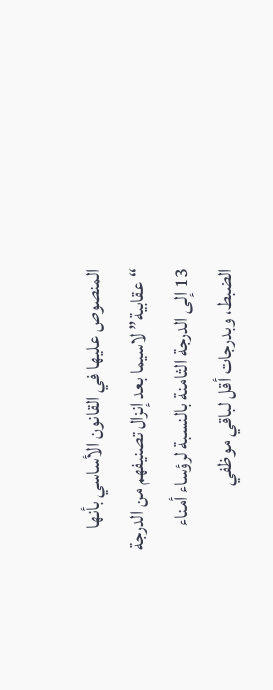المنصوص عليها في القانون الأساسي بأنها “عقابية” لاسيما بعد إنزال تصنيفهم من الدرجة 13 إلى الدرجة الثامنة بالنسبة لرؤساء أمناء الضبط، وبدرجات أقل لباقي موظفي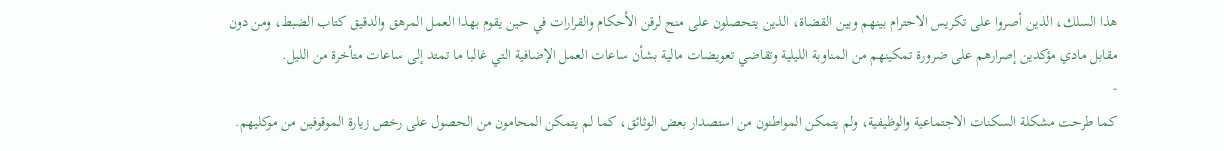هذا السلك، الذين أصروا على تكريس الاحترام بينهم وبين القضاة، الذين يتحصلون على منح لرقن الأحكام والقرارات في حين يقوم بهذا العمل المرهق والدقيق كتاب الضبط، ومن دون مقابل مادي مؤكدين إصرارهم على ضرورة تمكينهم من المناوبة الليلية وتقاضي تعويضات مالية بشأن ساعات العمل الإضافية التي غالبا ما تمتد إلى ساعات متأخرة من الليل.
-
كما طرحت مشكلة السكنات الاجتماعية والوظيفية، ولم يتمكن المواطنون من استصدار بعض الوثائق، كما لم يتمكن المحامون من الحصول على رخص زيارة الموقوفين من موكليهم.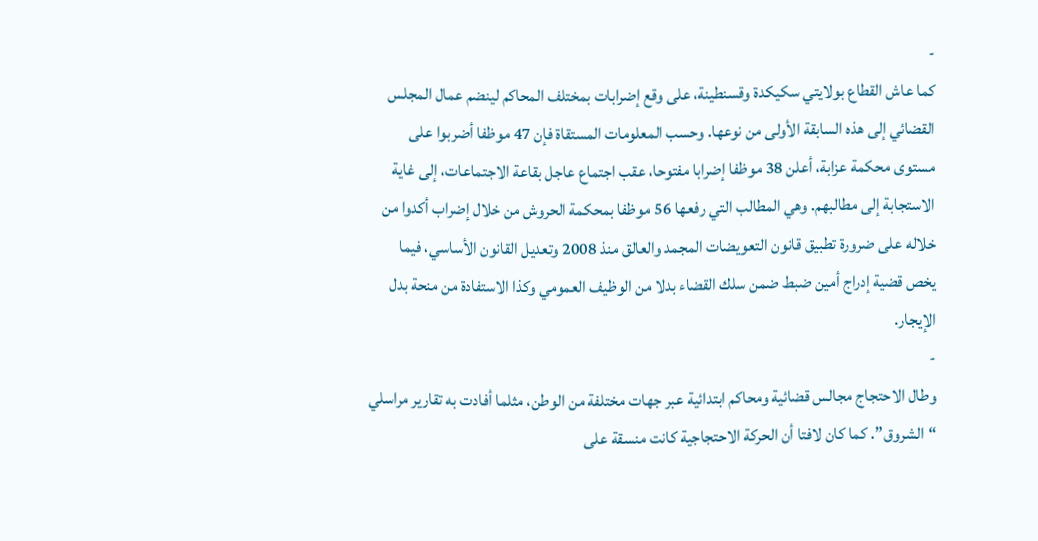-
كما عاش القطاع بولايتي سكيكدة وقسنطينة، على وقع إضرابات بمختلف المحاكم لينضم عمال المجلس القضائي إلى هذه السابقة الأولى من نوعها. وحسب المعلومات المستقاة فإن 47 موظفا أضربوا على مستوى محكمة عزابة، أعلن 38 موظفا إضرابا مفتوحا، عقب اجتماع عاجل بقاعة الاجتماعات، إلى غاية الاستجابة إلى مطالبهم. وهي المطالب التي رفعها 56 موظفا بمحكمة الحروش من خلال إضراب أكدوا من خلاله على ضرورة تطبيق قانون التعويضات المجمد والعالق منذ 2008 وتعديل القانون الأساسي، فيما يخص قضية إدراج أمين ضبط ضمن سلك القضاء بدلا من الوظيف العمومي وكذا الاستفادة من منحة بدل الإيجار.
-
وطال الاحتجاج مجالس قضائية ومحاكم ابتدائية عبر جهات مختلفة من الوطن، مثلما أفادت به تقارير مراسلي “الشروق”. كما كان لافتا أن الحركة الاحتجاجية كانت منسقة على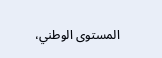المستوى الوطني،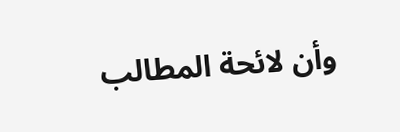وأن لائحة المطالب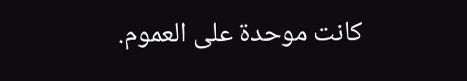كانت موحدة على العموم.